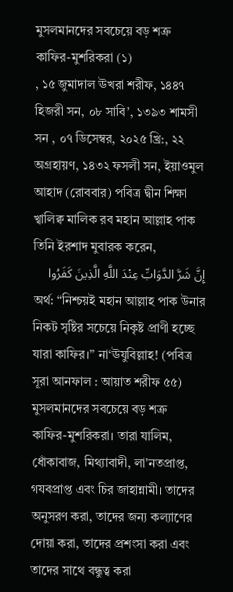মুসলমানদের সবচেয়ে বড় শত্রু কাফির-মুশরিকরা (১)
, ১৫ জুমাদাল ঊখরা শরীফ, ১৪৪৭ হিজরী সন, ০৮ সাবি’, ১৩৯৩ শামসী সন , ০৭ ডিসেম্বর, ২০২৫ খ্রি:, ২২ অগ্রহায়ণ, ১৪৩২ ফসলী সন, ইয়াওমুল আহাদ (রোববার) পবিত্র দ্বীন শিক্ষা
খ্বালিক্ব মালিক রব মহান আল্লাহ পাক তিনি ইরশাদ মুবারক করেন,
إِنَّ شَرَّ الدَّوَابِّ عِنْدَ اللَّهِ الَّذِينَ كَفَرُوا
অর্থ: “নিশ্চয়ই মহান আল্লাহ পাক উনার নিকট সৃষ্টির সচেয়ে নিকৃষ্ট প্রাণী হচ্ছে যারা কাফির।” না‘ঊযুবিল্লাহ! (পবিত্র সূরা আনফাল : আয়াত শরীফ ৫৫)
মুসলমানদের সবচেয়ে বড় শত্রু কাফির-মুশরিকরা। তারা যালিম, ধোঁকাবাজ, মিথ্যাবাদী, লা’নতপ্রাপ্ত, গযবপ্রাপ্ত এবং চির জাহান্নামী। তাদের অনুসরণ করা, তাদের জন্য কল্যাণের দোয়া করা, তাদের প্রশংসা করা এবং তাদের সাথে বন্ধুত্ব করা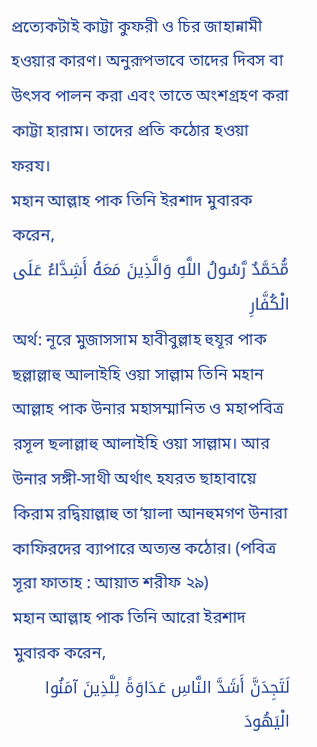প্রত্যেকটাই কাট্টা কুফরী ও চির জাহান্নামী হওয়ার কারণ। অনুরূপভাবে তাদের দিবস বা উৎসব পালন করা এবং তাতে অংশগ্রহণ করা কাট্টা হারাম। তাদের প্রতি কঠোর হওয়া ফরয।
মহান আল্লাহ পাক তিনি ইরশাদ মুবারক করেন,
مُّحَمَّدٌ رَّسُولُ اللَّهِ وَالَّذِينَ مَعَهُ أَشِدَّاءُ عَلَى الْكُفَّارِ
অর্থ: নূরে মুজাসসাম হাবীবুল্লাহ হুযূর পাক ছল্লাল্লাহু আলাইহি ওয়া সাল্লাম তিনি মহান আল্লাহ পাক উনার মহাসম্মানিত ও মহাপবিত্র রসূল ছলাল্লাহু আলাইহি ওয়া সাল্লাম। আর উনার সঙ্গী-সাথী অর্থাৎ হযরত ছাহাবায়ে কিরাম রদ্বিয়াল্লাহু তা‘য়ালা আনহুমগণ উনারা কাফিরদের ব্যাপারে অত্যন্ত কঠোর। (পবিত্র সূরা ফাতাহ : আয়াত শরীফ ২৯)
মহান আল্লাহ পাক তিনি আরো ইরশাদ মুবারক করেন,
لَتَجِدَنَّ أَشَدَّ النَّاسِ عَدَاوَةً لِلَّذِينَ آمَنُوا الْيَهُودَ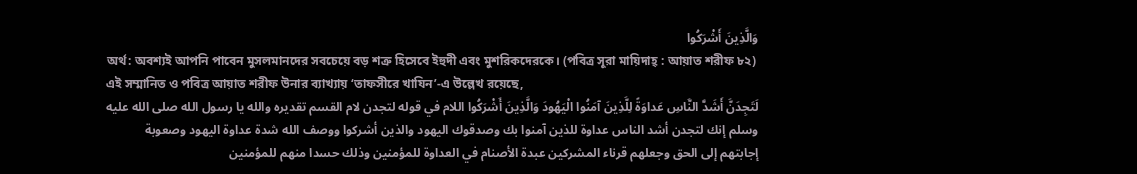وَالَّذِينَ أَشْرَكُوا
অর্থ: অবশ্যই আপনি পাবেন মুসলমানদের সবচেয়ে বড় শত্রু হিসেবে ইহুদী এবং মুশরিকদেরকে। (পবিত্র সূরা মায়িদাহ্ : আয়াত শরীফ ৮২)
এই সম্মানিত ও পবিত্র আয়াত শরীফ উনার ব্যাখ্যায় ‘তাফসীরে খাযিন’-এ উল্লেখ রয়েছে,
لَتَجِدَنَّ أَشَدَّ النَّاسِ عَداوَةً لِلَّذِينَ آمَنُوا الْيَهُودَ وَالَّذِينَ أَشْرَكُوا اللام في قوله لتجدن لام القسم تقديره والله يا رسول الله صلى الله عليه وسلم إنك لتجدن أشد الناس عداوة للذين آمنوا بك وصدقوك اليهود والذين أشركوا ووصف الله شدة عداوة اليهود وصعوبة إجابتهم إلى الحق وجعلهم قرناء المشركين عبدة الأصنام في العداوة للمؤمنين وذلك حسدا منهم للمؤمنين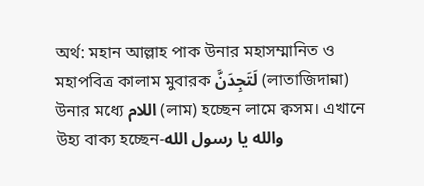অর্থ: মহান আল্লাহ পাক উনার মহাসম্মানিত ও মহাপবিত্র কালাম মুবারক لَتَجِدَنَّ (লাতাজিদান্না) উনার মধ্যে اللام (লাম) হচ্ছেন লামে ক্বসম। এখানে উহ্য বাক্য হচ্ছেন-والله يا رسول الله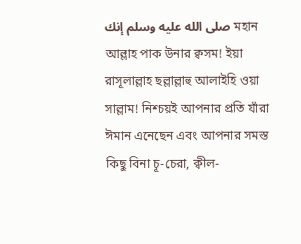صلى الله عليه وسلم إنك মহান আল্লাহ পাক উনার ক্বসম! ইয়া রাসূলাল্লাহ ছল্লাল্লাহু আলাইহি ওয়া সাল্লাম! নিশ্চয়ই আপনার প্রতি যাঁরা ঈমান এনেছেন এবং আপনার সমস্ত কিছু বিনা চূ-চেরা, ক্বীল-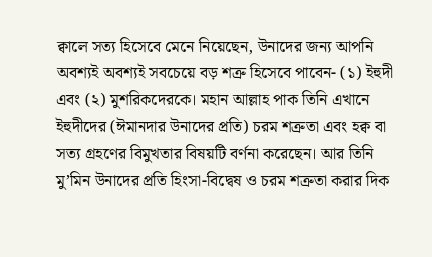ক্বালে সত্য হিসেবে মেনে নিয়েছেন, উনাদের জন্য আপনি অবশ্যই অবশ্যই সবচেয়ে বড় শত্রু হিসেবে পাবেন- (১) ইহুদী এবং (২) মুশরিকদেরকে। মহান আল্লাহ পাক তিনি এখানে ইহুদীদের (ঈমানদার উনাদের প্রতি) চরম শত্রুতা এবং হক্ব বা সত্য গ্রহণের বিমুখতার বিষয়টি বর্ণনা করেছেন। আর তিনি মু’মিন উনাদের প্রতি হিংসা-বিদ্বেষ ও চরম শত্রুতা করার দিক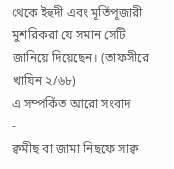থেকে ইহুদী এবং মূর্তিপূজারী মুশরিকরা যে সমান সেটি জানিয়ে দিয়েছেন। (তাফসীরে খাযিন ২/৬৮)
এ সম্পর্কিত আরো সংবাদ
-
ক্বমীছ বা জামা নিছফে সাক্ব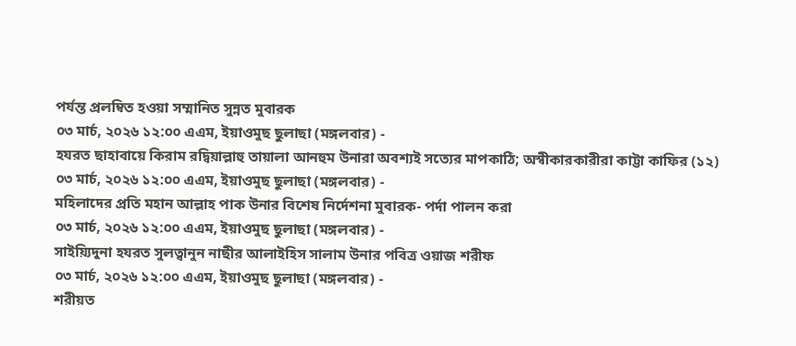পর্যন্ত প্রলম্বিত হওয়া সম্মানিত সুন্নত মুবারক
০৩ মার্চ, ২০২৬ ১২:০০ এএম, ইয়াওমুছ ছুলাছা (মঙ্গলবার) -
হযরত ছাহাবায়ে কিরাম রদ্বিয়াল্লাহু তায়ালা আনহুম উনারা অবশ্যই সত্যের মাপকাঠি; অস্বীকারকারীরা কাট্টা কাফির (১২)
০৩ মার্চ, ২০২৬ ১২:০০ এএম, ইয়াওমুছ ছুলাছা (মঙ্গলবার) -
মহিলাদের প্রতি মহান আল্লাহ পাক উনার বিশেষ নির্দেশনা মুবারক- পর্দা পালন করা
০৩ মার্চ, ২০২৬ ১২:০০ এএম, ইয়াওমুছ ছুলাছা (মঙ্গলবার) -
সাইয়্যিদুনা হযরত সুলত্বানুন নাছীর আলাইহিস সালাম উনার পবিত্র ওয়াজ শরীফ
০৩ মার্চ, ২০২৬ ১২:০০ এএম, ইয়াওমুছ ছুলাছা (মঙ্গলবার) -
শরীয়ত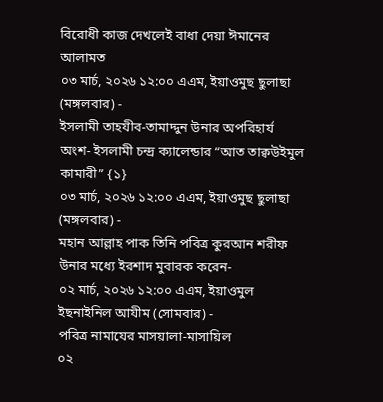বিরোধী কাজ দেখলেই বাধা দেয়া ঈমানের আলামত
০৩ মার্চ, ২০২৬ ১২:০০ এএম, ইয়াওমুছ ছুলাছা (মঙ্গলবার) -
ইসলামী তাহযীব-তামাদ্দুন উনার অপরিহার্য অংশ- ইসলামী চন্দ্র ক্যালেন্ডার “আত তাক্বউইমুল কামারী” {১}
০৩ মার্চ, ২০২৬ ১২:০০ এএম, ইয়াওমুছ ছুলাছা (মঙ্গলবার) -
মহান আল্লাহ পাক তিনি পবিত্র কুরআন শরীফ উনার মধ্যে ইরশাদ মুবারক করেন-
০২ মার্চ, ২০২৬ ১২:০০ এএম, ইয়াওমুল ইছনাইনিল আযীম (সোমবার) -
পবিত্র নামাযের মাসয়ালা-মাসায়িল
০২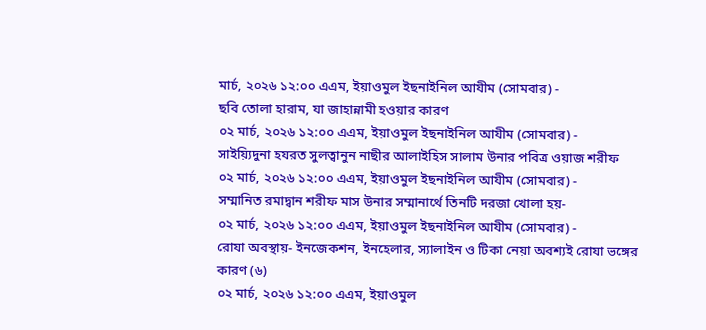মার্চ, ২০২৬ ১২:০০ এএম, ইয়াওমুল ইছনাইনিল আযীম (সোমবার) -
ছবি তোলা হারাম, যা জাহান্নামী হওয়ার কারণ
০২ মার্চ, ২০২৬ ১২:০০ এএম, ইয়াওমুল ইছনাইনিল আযীম (সোমবার) -
সাইয়্যিদুনা হযরত সুলত্বানুন নাছীর আলাইহিস সালাম উনার পবিত্র ওয়াজ শরীফ
০২ মার্চ, ২০২৬ ১২:০০ এএম, ইয়াওমুল ইছনাইনিল আযীম (সোমবার) -
সম্মানিত রমাদ্বান শরীফ মাস উনার সম্মানার্থে তিনটি দরজা খোলা হয়-
০২ মার্চ, ২০২৬ ১২:০০ এএম, ইয়াওমুল ইছনাইনিল আযীম (সোমবার) -
রোযা অবস্থায়- ইনজেকশন, ইনহেলার, স্যালাইন ও টিকা নেয়া অবশ্যই রোযা ভঙ্গের কারণ (৬)
০২ মার্চ, ২০২৬ ১২:০০ এএম, ইয়াওমুল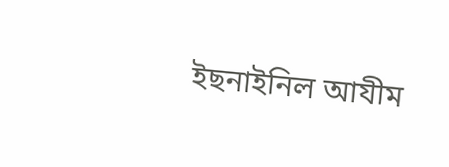ইছনাইনিল আযীম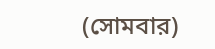(সোমবার)